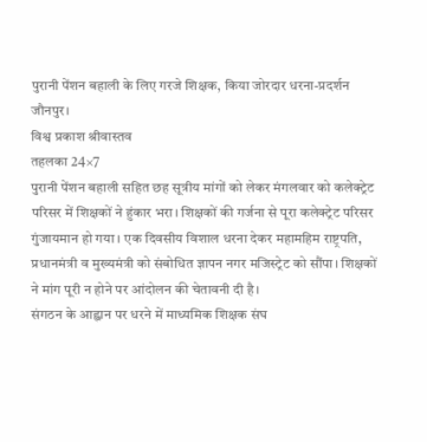पुरानी पेंशन बहाली के लिए गरजे शिक्षक, किया जोरदार धरना-प्रदर्शन
जौनपुर।
विश्व प्रकाश श्रीवास्तव
तहलका 24×7
पुरानी पेंशन बहाली सहित छह सूत्रीय मांगों को लेकर मंगलवार को कलेक्ट्रेट परिसर में शिक्षकों ने हुंकार भरा। शिक्षकों की गर्जना से पूरा कलेक्ट्रेट परिसर गुंजायमान हो गया। एक दिवसीय विशाल धरना देकर महामहिम राष्ट्रपति, प्रधानमंत्री व मुख्यमंत्री को संबोधित ज्ञापन नगर मजिस्ट्रेट को सौंपा। शिक्षकों ने मांग पूरी न होने पर आंदोलन की चेतावनी दी है।
संगठन के आह्वान पर धरने में माध्यमिक शिक्षक संघ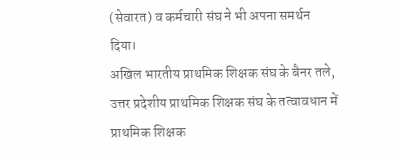(सेवारत) व कर्मचारी संघ ने भी अपना समर्थन दिया।
अखिल भारतीय प्राथमिक शिक्षक संघ के बैनर तले, उत्तर प्रदेशीय प्राथमिक शिक्षक संघ के तत्वावधान में प्राथमिक शिक्षक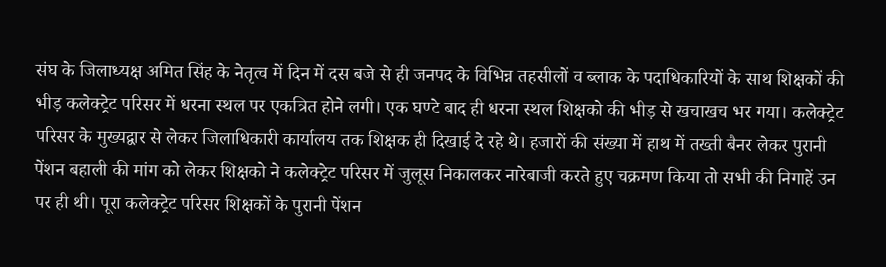संघ के जिलाध्यक्ष अमित सिंह के नेतृत्व में दिन में दस बजे से ही जनपद के विभिन्न तहसीलों व ब्लाक के पदाधिकारियों के साथ शिक्षकों की भीड़ कलेक्ट्रेट परिसर में धरना स्थल पर एकत्रित होने लगी। एक घण्टे बाद ही धरना स्थल शिक्षको की भीड़ से खचाखच भर गया। कलेक्ट्रेट परिसर के मुख्यद्वार से लेकर जिलाधिकारी कार्यालय तक शिक्षक ही दिखाई दे रहे थे। हजारों की संख्या में हाथ में तख्ती बैनर लेकर पुरानी पेंशन बहाली की मांग को लेकर शिक्षको ने कलेक्ट्रेट परिसर में जुलूस निकालकर नारेबाजी करते हुए चक्रमण किया तो सभी की निगाहें उन पर ही थी। पूरा कलेक्ट्रेट परिसर शिक्षकों के पुरानी पेंशन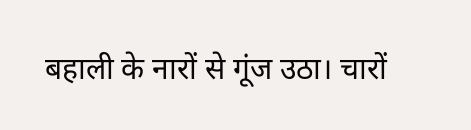बहाली के नारों से गूंज उठा। चारों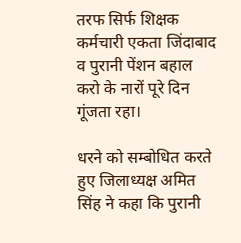तरफ सिर्फ शिक्षक कर्मचारी एकता जिंदाबाद व पुरानी पेंशन बहाल करो के नारों पूरे दिन गूंजता रहा।

धरने को सम्बोधित करते हुए जिलाध्यक्ष अमित सिंह ने कहा कि पुरानी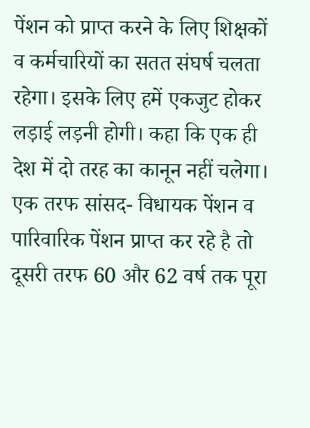पेंशन को प्राप्त करने के लिए शिक्षकों व कर्मचारियों का सतत संघर्ष चलता रहेगा। इसके लिए हमें एकजुट होकर लड़ाई लड़नी होगी। कहा कि एक ही देश में दो तरह का कानून नहीं चलेगा। एक तरफ सांसद- विधायक पेंशन व पारिवारिक पेंशन प्राप्त कर रहे है तो दूसरी तरफ 60 और 62 वर्ष तक पूरा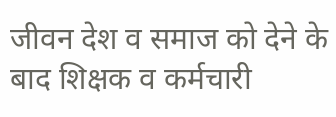जीवन देश व समाज को देने के बाद शिक्षक व कर्मचारी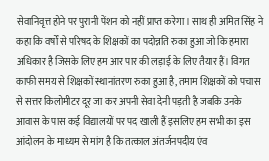सेवानिवृत्त होने पर पुरानी पेंशन को नहीं प्राप्त करेगा। साथ ही अमित सिंह ने कहा कि वर्षों से परिषद के शिक्षकों का पदोन्नति रुका हुआ जो कि हमारा अधिकार है जिसके लिए हम आर पार की लड़ाई के लिए तैयार हैं। विगत काफी समय से शिक्षकों स्थानांतरण रुका हुआ है, तमाम शिक्षकों को पचास से सत्तर किलोमीटर दूर जा कर अपनी सेवा देनी पड़ती है जबकि उनके आवास के पास कई विद्यालयों पर पद खाली हैं इसलिए हम सभी का इस आंदोलन के माध्यम से मांग है कि तत्काल अंतर्जनपदीय एंव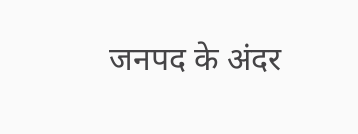जनपद के अंदर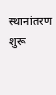स्थानांतरण शुरू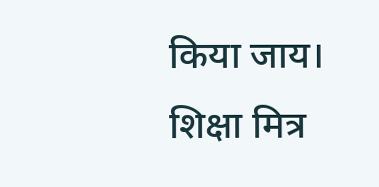किया जाय। शिक्षा मित्र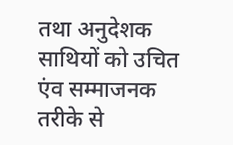तथा अनुदेशक साथियों को उचित एंव सम्माजनक तरीके से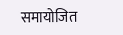समायोजित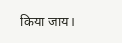किया जाय।